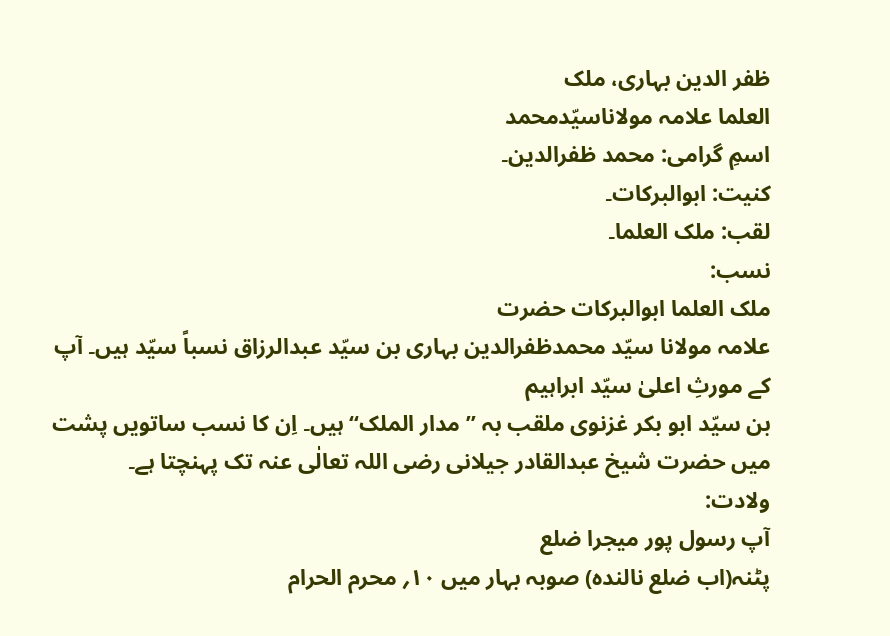ظفر الدین بہاری، ملک
العلما علامہ مولاناسیّدمحمد
اسمِ گرامی: محمد ظفرالدین۔
کنیت: ابوالبرکات۔
لقب: ملک العلما۔
نسب:
ملک العلما ابوالبرکات حضرت
علامہ مولانا سیّد محمدظفرالدین بہاری بن سیّد عبدالرزاق نسباً سیّد ہیں۔ آپ کے مورثِ اعلیٰ سیّد ابراہیم
بن سیّد ابو بکر غزنوی ملقب بہ ’’مدار الملک‘‘ ہیں۔ اِن کا نسب ساتویں پشت
میں حضرت شیخ عبدالقادر جیلانی رضی اللہ تعالٰی عنہ تک پہنچتا ہے۔
ولادت:
آپ رسول پور میجرا ضلع
پٹنہ(اب ضلع نالندہ) صوبہ بہار میں ۱۰؍ محرم الحرام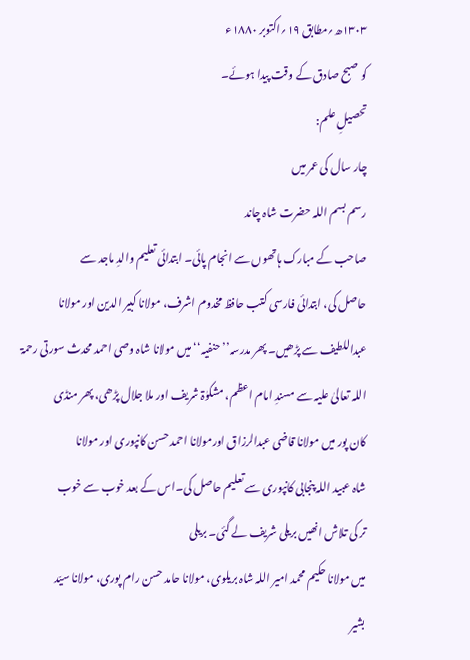۱۳۰۳ھ؍مطابق ۱۹؍اکتوبر ۱۸۸۰ء
کو صبح صادق کے وقت پیدا ہوئے۔
تحصیلِ علم:
چار سال کی عمر میں
رسم بسم اللہ حضرت شاہ چاند
صاحب کے مبارک ہاتھوں سے انجام پائی۔ ابتدائی تعلیم والدِ ماجد سے
حاصل کی، ابتدائی فارسی کتب حافظ مخدوم اشرف، مولانا کبیر الدین اور مولانا
عبداللطیف سے پڑھیں۔ پھر مدرسہ’’حنفیہ‘‘ میں مولانا شاہ وصی احمد محدث سورتی رحمۃ
اللہ تعالیٰ علیہ سے مسندِ امام اعظم، مشکوٰۃ شریف اور ملا جلال پڑھی، پھر منڈی
کان پور میں مولانا قاضی عبدالرزاق اورمولانا احمد حسن کانپوری اور مولانا
شاہ عبید اللہ پنجابی کانپوری سے تعلیم حاصل کی۔اس کے بعد خوب سے خوب
تر کی تلاش انھیں بریلی شریف لے گئی۔ بریلی
میں مولانا حکیم محمد امیر اللہ شاہ بریلوی، مولانا حامد حسن رام پوری، مولانا سیّد
بشیر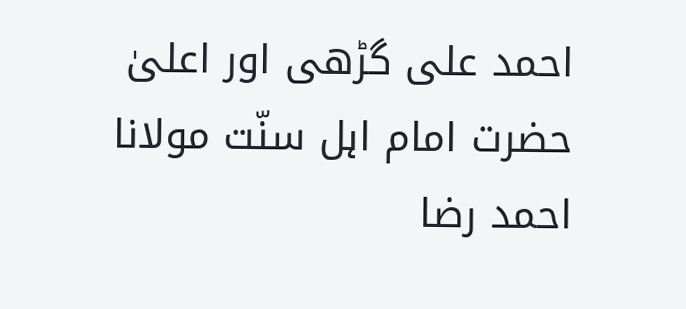احمد علی گڑھی اور اعلیٰ حضرت امام اہل سنّت مولانا احمد رضا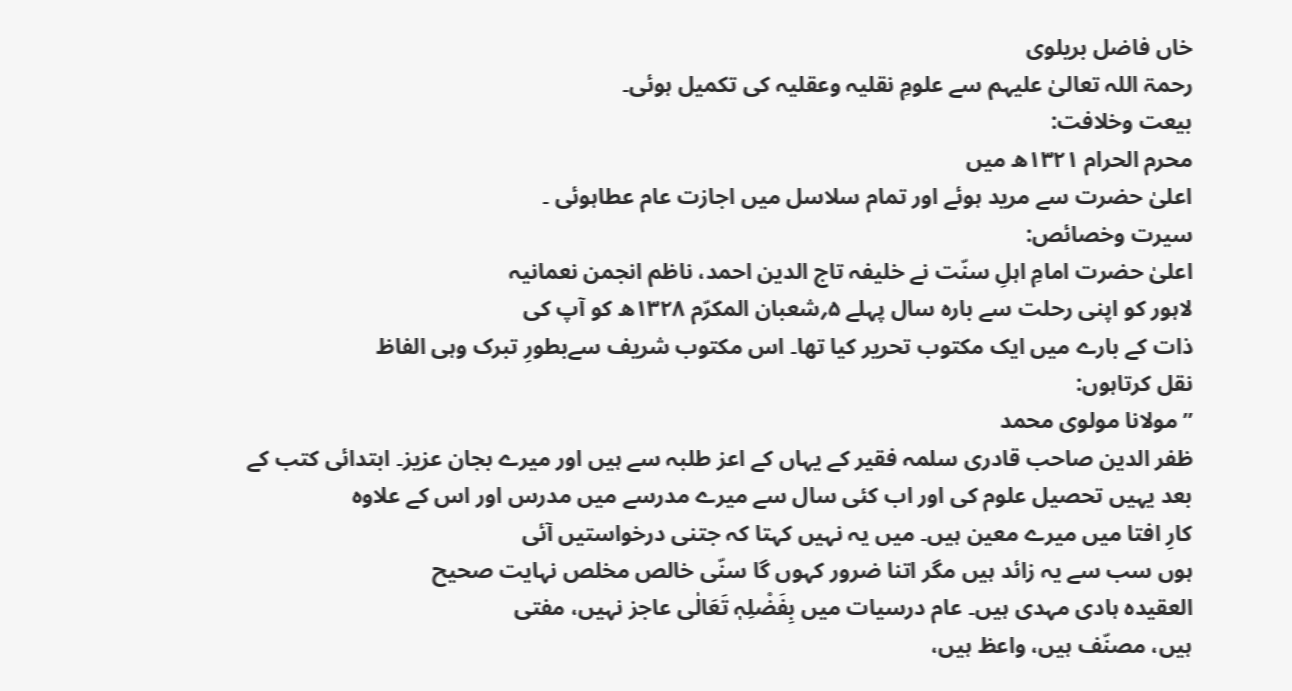خاں فاضل بریلوی
رحمۃ اللہ تعالیٰ علیہم سے علومِ نقلیہ وعقلیہ کی تکمیل ہوئی۔
بیعت وخلافت:
محرم الحرام ۱۳۲۱ھ میں
اعلیٰ حضرت سے مرید ہوئے اور تمام سلاسل میں اجازت عام عطاہوئی ۔
سیرت وخصائص:
اعلیٰ حضرت امامِ اہلِ سنّت نے خلیفہ تاج الدین احمد، ناظم انجمن نعمانیہ
لاہور کو اپنی رحلت سے بارہ سال پہلے ۵؍شعبان المکرّم ۱۳۲۸ھ کو آپ کی
ذات کے بارے میں ایک مکتوب تحریر کیا تھا۔ اس مکتوب شریف سےبطورِ تبرک وہی الفاظ
نقل کرتاہوں:
’’مولانا مولوی محمد
ظفر الدین صاحب قادری سلمہ فقیر کے یہاں کے اعز طلبہ سے ہیں اور میرے بجان عزیز۔ ابتدائی کتب کے
بعد یہیں تحصیل علوم کی اور اب کئی سال سے میرے مدرسے میں مدرس اور اس کے علاوہ
کارِ افتا میں میرے معین ہیں۔ میں یہ نہیں کہتا کہ جتنی درخواستیں آئی
ہوں سب سے یہ زائد ہیں مگر اتنا ضرور کہوں گا سنّی خالص مخلص نہایت صحیح
العقیدہ ہادی مہدی ہیں۔ عام درسیات میں بِفَضْلِہٖ تَعَالٰی عاجز نہیں، مفتی
ہیں، مصنّف ہیں، واعظ ہیں،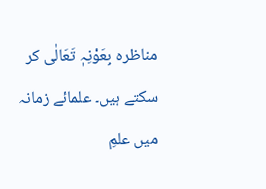مناظرہ بِعَوْنِہٖ تَعَالٰی کر سکتے ہیں۔ علمائے زمانہ میں علمِ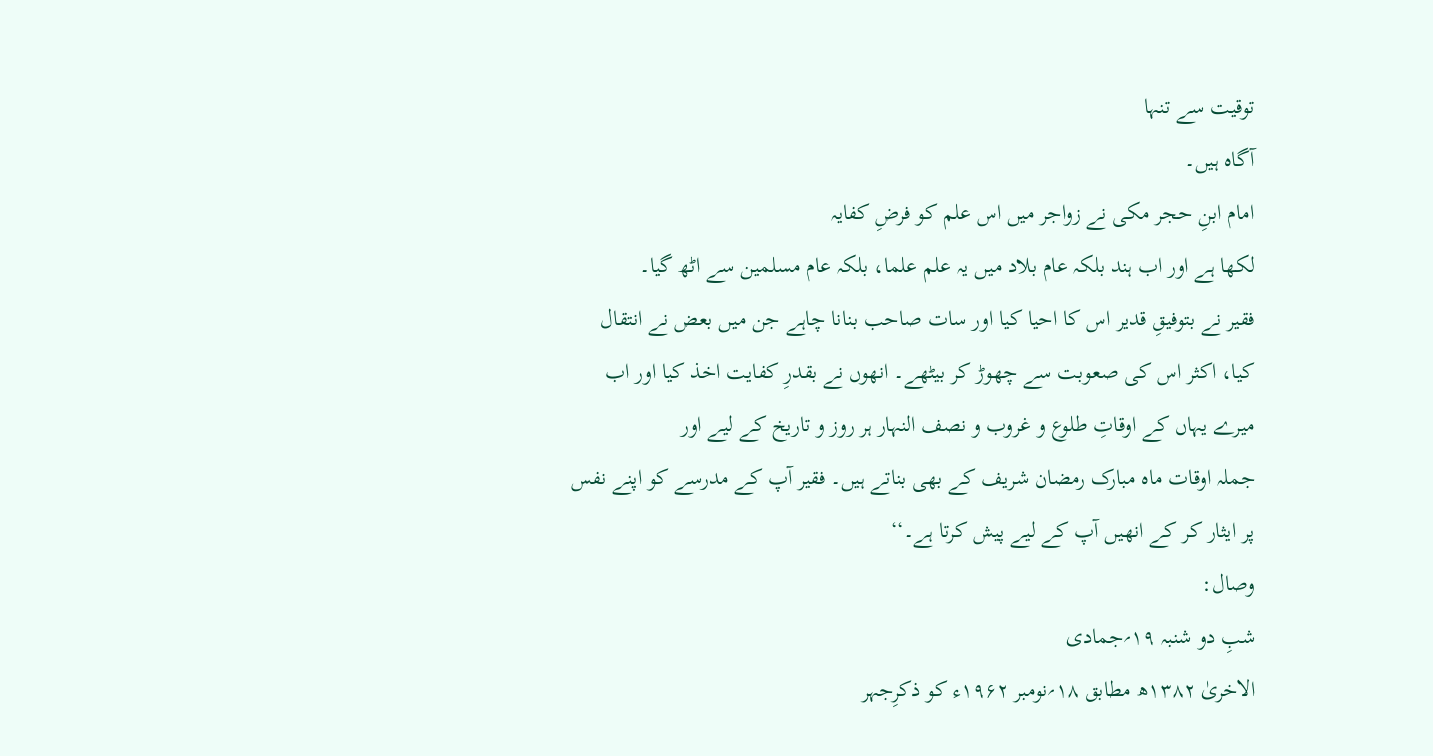توقیت سے تنہا
آگاہ ہیں۔
امام ابنِ حجر مکی نے زواجر میں اس علم کو فرضِ کفایہ
لکھا ہے اور اب ہند بلکہ عام بلاد میں یہ علم علما، بلکہ عام مسلمین سے اٹھ گیا۔
فقیر نے بتوفیقِ قدیر اس کا احیا کیا اور سات صاحب بنانا چاہے جن میں بعض نے انتقال
کیا، اکثر اس کی صعوبت سے چھوڑ کر بیٹھے۔ انھوں نے بقدرِ کفایت اخذ کیا اور اب
میرے یہاں کے اوقاتِ طلوع و غروب و نصف النہار ہر روز و تاریخ کے لیے اور
جملہ اوقات ماہ مبارک رمضان شریف کے بھی بناتے ہیں۔ فقیر آپ کے مدرسے کو اپنے نفس
پر ایثار کر کے انھیں آپ کے لیے پیش کرتا ہے۔‘‘
وصال:
شبِ دو شنبہ ۱۹؍جمادی
الاخریٰ ۱۳۸۲ھ مطابق ۱۸؍نومبر ۱۹۶۲ء کو ذکرِجہر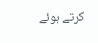کرتے ہوئے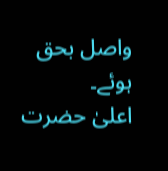واصل بحق ہوئے۔
اعلیٰ حضرت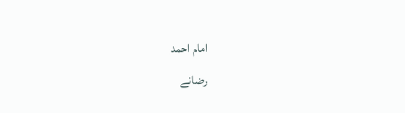امام احمد
رضانے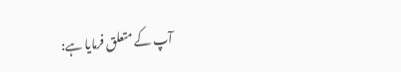آپ کے متعلق فرمایا ہے: